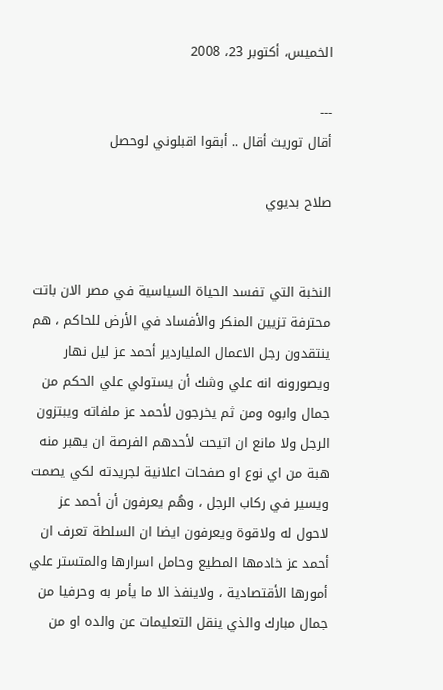الخميس، أكتوبر 23، 2008

---
أقال توريث أقال .. أبقوا اقبلوني لوحصل

صلاح بديوي


النخبة التي تفسد الحياة السياسية في مصر الان باتت محترفة تزيين المنكر والأفساد في الأرض للحاكم ، هم ينتقدون رجل الاعمال الملياردير أحمد عز ليل نهار ويصورونه انه علي وشك أن يستولي علي الحكم من جمال وابوه ومن ثم يخرجون لأحمد عز ملفاته ويبتزون الرجل ولا مانع ان اتيحت لأحدهم الفرصة ان يهبر منه هبة من اي نوع او صفحات اعلانية لجريدته لكي يصمت ويسير في ركاب الرجل ، وهُم يعرفون أن أحمد عز لاحول له ولاقوة ويعرفون ايضا ان السلطة تعرف ان أحمد عز خادمها المطيع وحامل اسرارها والمتستر علي أمورها الأقتصادية ، ولاينفذ الا ما يأمر به وحرفيا من جمال مبارك والذي ينقل التعليمات عن والده او من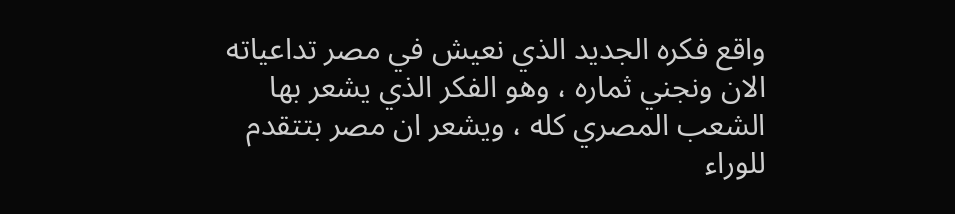واقع فكره الجديد الذي نعيش في مصر تداعياته الان ونجني ثماره ، وهو الفكر الذي يشعر بها الشعب المصري كله ، ويشعر ان مصر بتتقدم للوراء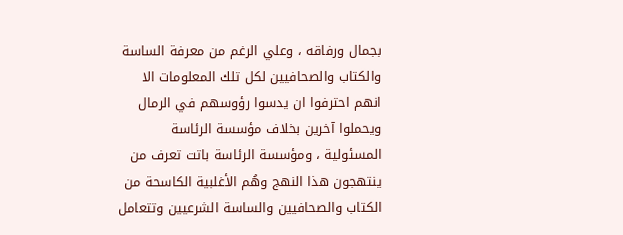بجمال ورفاقه ، وعلي الرغم من معرفة الساسة والكتاب والصحافيين لكل تلك المعلومات الا انهم احترفوا ان يدسوا رؤوسهم في الرمال ويحملوا آخرين بخلاف مؤسسة الرئاسة المسئولية ، ومؤسسة الرئاسة باتت تعرف من ينتهجون هذا النهج وهُم الأغلبية الكاسحة من الكتاب والصحافيين والساسة الشرعيين وتتعامل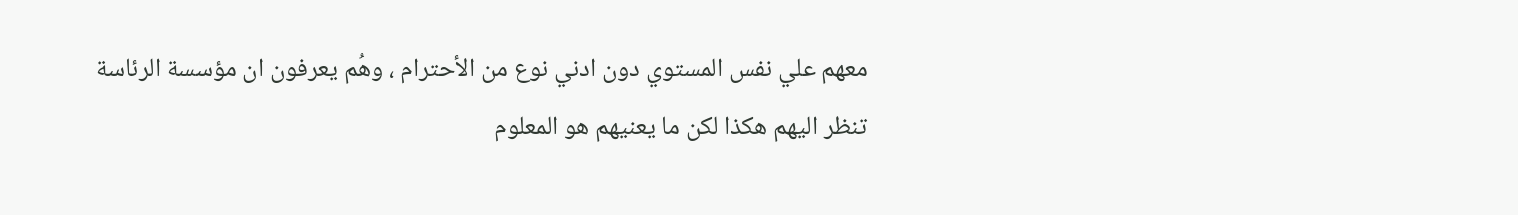معهم علي نفس المستوي دون ادني نوع من الأحترام ، وهُم يعرفون ان مؤسسة الرئاسة تنظر اليهم هكذا لكن ما يعنيهم هو المعلوم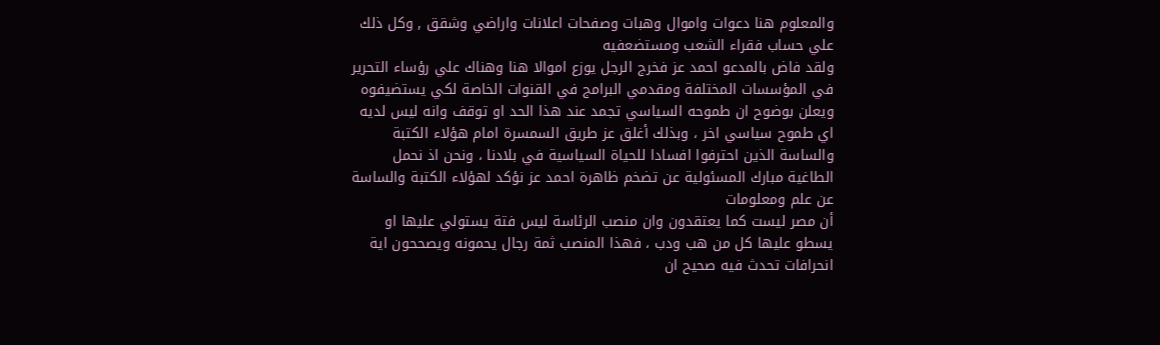والمعلوم هنا دعوات واموال وهبات وصفحات اعلانات واراضي وشقق , وكل ذلك علي حساب فقراء الشعب ومستضعفيه
ولقد فاض بالمدعو احمد عز فخرج الرجل يوزع اموالا هنا وهناك علي رؤساء التحرير في المؤسسات المختلفة ومقدمي البرامج في القنوات الخاصة لكي يستضيفوه ويعلن بوضوح ان طموحه السياسي تجمد عند هذا الحد او توقف وانه ليس لديه اي طموح سياسي اخر ، وبذلك أغلق عز طريق السمسرة امام هؤلاء الكتبة والساسة الذين احترفوا افسادا للحياة السياسية في بلادنا ، ونحن اذ نحمل الطاغية مبارك المسئولية عن تضخم ظاهرة احمد عز نؤكد لهؤلاء الكتبة والساسة عن علم ومعلومات
أن مصر ليست كما يعتقدون وان منصب الرئاسة ليس فتة يستولي عليها او يسطو عليها كل من هب ودب ، فهذا المنصب ثمة رجال يحمونه ويصححون اية انحرافات تحدث فيه صحيح ان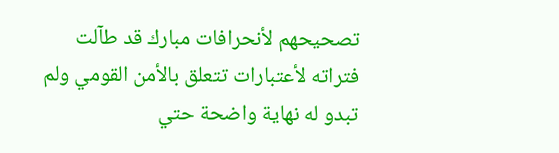تصحيحهم لأنحرافات مبارك قد طآلت فتراته لأعتبارات تتعلق بالأمن القومي ولم تبدو له نهاية واضحة حتي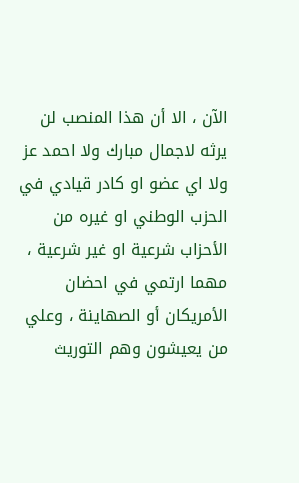الآن ، الا أن هذا المنصب لن يرثه لاجمال مبارك ولا احمد عز ولا اي عضو او كادر قيادي في الحزب الوطني او غيره من الأحزاب شرعية او غير شرعية ، مهما ارتمي في احضان الأمريكان أو الصهاينة ، وعلي من يعيشون وهم التوريث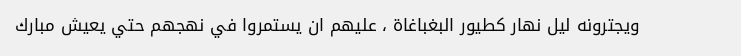ويجترونه ليل نهار كطيور البغباغاة ، عليهم ان يستمروا في نهجهم حتي يعيش مبارك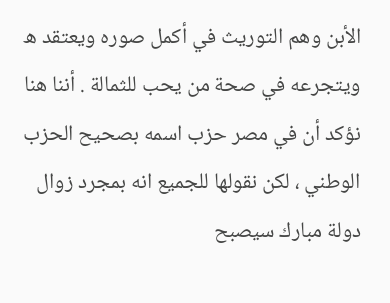الأبن وهم التوريث في أكمل صوره ويعتقد ه ويتجرعه في صحة من يحب للثمالة . أننا هنا نؤكد أن في مصر حزب اسمه بصحيح الحزب الوطني ، لكن نقولها للجميع انه بمجرد زوال دولة مبارك سيصبح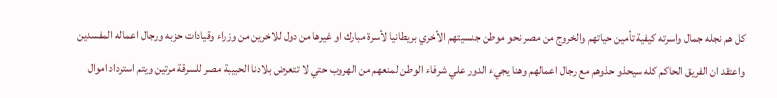كل هم نجله جمال واسرته كيفية تأمين حياتهم والخروج من مصر نحو موطن جنسيتهم الأخري بريطانيا لأسرة مبارك او غيرها من دول للاخرين من وزراء وقيادات حزبه ورجال اعماله المفسدين
واعتقد ان الفريق الحاكم كله سيحذو حذوهم مع رجال اعمالهم وهنا يجيء الدور علي شرفاء الوطن لمنعهم من الهروب حتي لا تتعرض بلادنا الحبيبة مصر للسرقة مرتين ويتم استرداد اموال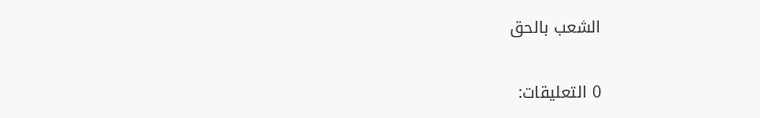الشعب بالحق

0 التعليقات: